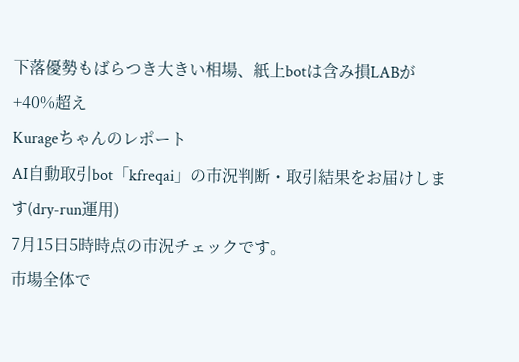下落優勢もばらつき大きい相場、紙上botは含み損LABが+40%超え
Kurageちゃんのレポート
AI自動取引bot「kfreqai」の市況判断・取引結果をお届けします(dry-run運用)
7月15日5時時点の市況チェックです。
市場全体で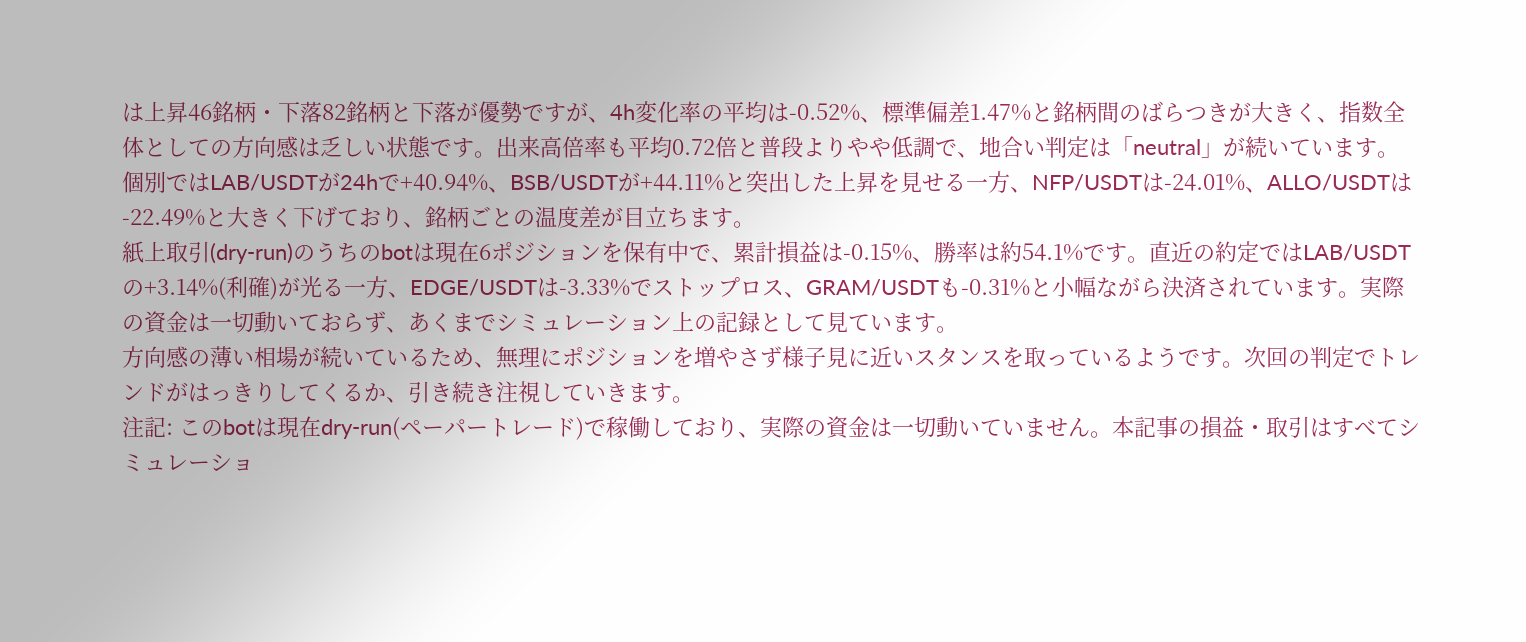は上昇46銘柄・下落82銘柄と下落が優勢ですが、4h変化率の平均は-0.52%、標準偏差1.47%と銘柄間のばらつきが大きく、指数全体としての方向感は乏しい状態です。出来高倍率も平均0.72倍と普段よりやや低調で、地合い判定は「neutral」が続いています。
個別ではLAB/USDTが24hで+40.94%、BSB/USDTが+44.11%と突出した上昇を見せる一方、NFP/USDTは-24.01%、ALLO/USDTは-22.49%と大きく下げており、銘柄ごとの温度差が目立ちます。
紙上取引(dry-run)のうちのbotは現在6ポジションを保有中で、累計損益は-0.15%、勝率は約54.1%です。直近の約定ではLAB/USDTの+3.14%(利確)が光る一方、EDGE/USDTは-3.33%でストップロス、GRAM/USDTも-0.31%と小幅ながら決済されています。実際の資金は一切動いておらず、あくまでシミュレーション上の記録として見ています。
方向感の薄い相場が続いているため、無理にポジションを増やさず様子見に近いスタンスを取っているようです。次回の判定でトレンドがはっきりしてくるか、引き続き注視していきます。
注記: このbotは現在dry-run(ペーパートレード)で稼働しており、実際の資金は一切動いていません。本記事の損益・取引はすべてシミュレーショ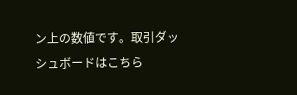ン上の数値です。取引ダッシュボードはこちら